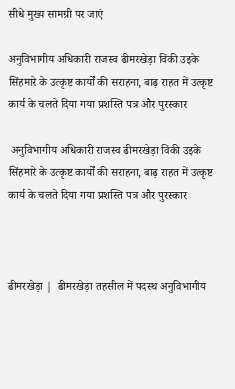सीधे मुख्य सामग्री पर जाएं

अनुविभागीय अधिकारी राजस्व ढीमरखेड़ा विंकी उइके सिंहमारे के उत्कृष्ट कार्यों की सराहना, बाढ़ राहत में उत्कृष्ट कार्य के चलते दिया गया प्रशस्ति पत्र और पुरस्कार

 अनुविभागीय अधिकारी राजस्व ढीमरखेड़ा विंकी उइके सिंहमारे के उत्कृष्ट कार्यों की सराहना, बाढ़ राहत में उत्कृष्ट कार्य के चलते दिया गया प्रशस्ति पत्र और पुरस्कार



ढीमरखेड़ा |  ढीमरखेड़ा तहसील में पदस्थ अनुविभागीय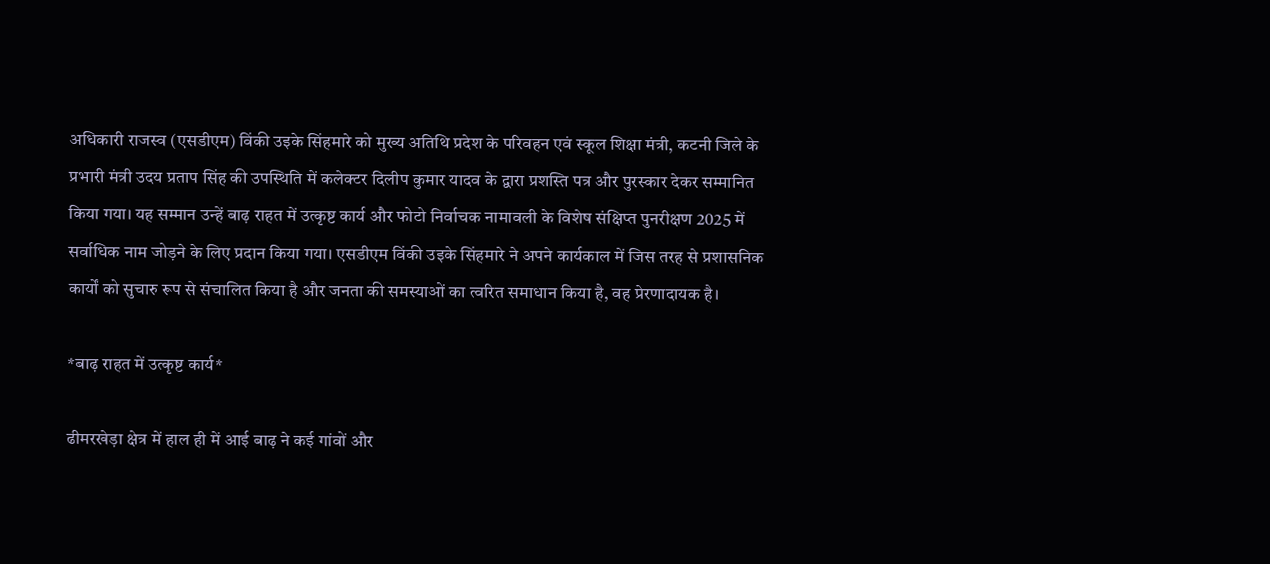अधिकारी राजस्व (एसडीएम) विंकी उइके सिंहमारे को मुख्य अतिथि प्रदेश के परिवहन एवं स्कूल शिक्षा मंत्री, कटनी जिले के प्रभारी मंत्री उदय प्रताप सिंह की उपस्थिति में कलेक्टर दिलीप कुमार यादव के द्वारा प्रशस्ति पत्र और पुरस्कार देकर सम्मानित किया गया। यह सम्मान उन्हें बाढ़ राहत में उत्कृष्ट कार्य और फोटो निर्वाचक नामावली के विशेष संक्षिप्त पुनरीक्षण 2025 में सर्वाधिक नाम जोड़ने के लिए प्रदान किया गया। एसडीएम विंकी उइके सिंहमारे ने अपने कार्यकाल में जिस तरह से प्रशासनिक कार्यों को सुचारु रूप से संचालित किया है और जनता की समस्याओं का त्वरित समाधान किया है, वह प्रेरणादायक है।

*बाढ़ राहत में उत्कृष्ट कार्य*

ढीमरखेड़ा क्षेत्र में हाल ही में आई बाढ़ ने कई गांवों और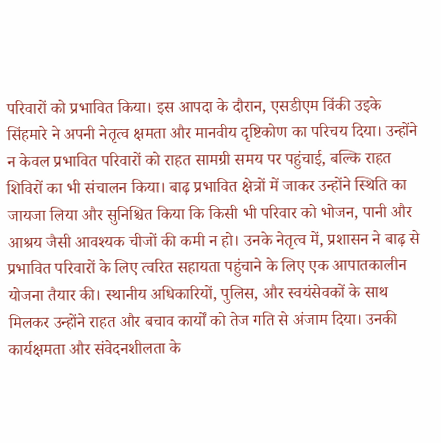परिवारों को प्रभावित किया। इस आपदा के दौरान, एसडीएम विंकी उइके सिंहमारे ने अपनी नेतृत्व क्षमता और मानवीय दृष्टिकोण का परिचय दिया। उन्होंने न केवल प्रभावित परिवारों को राहत सामग्री समय पर पहुंचाई, बल्कि राहत शिविरों का भी संचालन किया। बाढ़ प्रभावित क्षेत्रों में जाकर उन्होंने स्थिति का जायजा लिया और सुनिश्चित किया कि किसी भी परिवार को भोजन, पानी और आश्रय जैसी आवश्यक चीजों की कमी न हो। उनके नेतृत्व में, प्रशासन ने बाढ़ से प्रभावित परिवारों के लिए त्वरित सहायता पहुंचाने के लिए एक आपातकालीन योजना तैयार की। स्थानीय अधिकारियों, पुलिस, और स्वयंसेवकों के साथ मिलकर उन्होंने राहत और बचाव कार्यों को तेज गति से अंजाम दिया। उनकी कार्यक्षमता और संवेदनशीलता के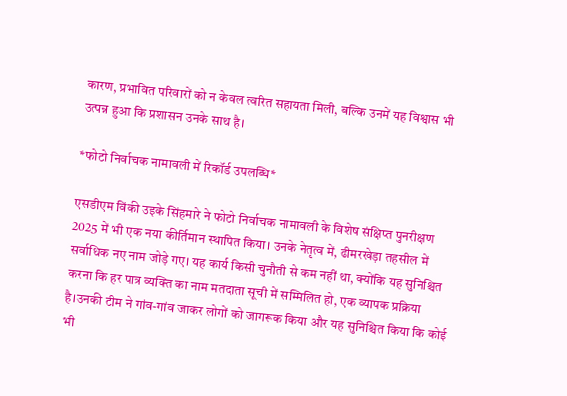कारण, प्रभावित परिवारों को न केवल त्वरित सहायता मिली, बल्कि उनमें यह विश्वास भी उत्पन्न हुआ कि प्रशासन उनके साथ है।

*फोटो निर्वाचक नामावली में रिकॉर्ड उपलब्धि*

एसडीएम विंकी उइके सिंहमारे ने फोटो निर्वाचक नामावली के विशेष संक्षिप्त पुनरीक्षण 2025 में भी एक नया कीर्तिमान स्थापित किया। उनके नेतृत्व में, ढीमरखेड़ा तहसील में सर्वाधिक नए नाम जोड़े गए। यह कार्य किसी चुनौती से कम नहीं था, क्योंकि यह सुनिश्चित करना कि हर पात्र व्यक्ति का नाम मतदाता सूची में सम्मिलित हो, एक व्यापक प्रक्रिया है।उनकी टीम ने गांव-गांव जाकर लोगों को जागरूक किया और यह सुनिश्चित किया कि कोई भी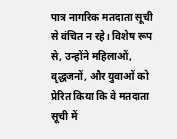पात्र नागरिक मतदाता सूची से वंचित न रहे। विशेष रूप से, उन्होंने महिलाओं, वृद्धजनों, और युवाओं को प्रेरित किया कि वे मतदाता सूची में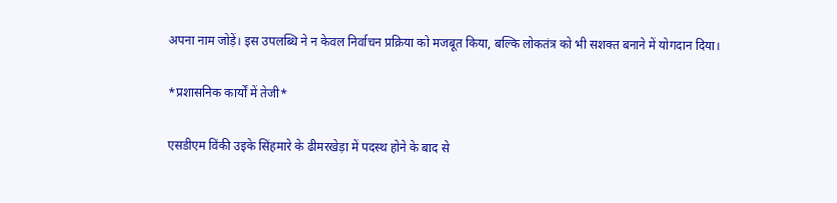अपना नाम जोड़ें। इस उपलब्धि ने न केवल निर्वाचन प्रक्रिया को मजबूत किया, बल्कि लोकतंत्र को भी सशक्त बनाने में योगदान दिया।

*प्रशासनिक कार्यों में तेजी*

एसडीएम विंकी उइके सिंहमारे के ढीमरखेड़ा में पदस्थ होने के बाद से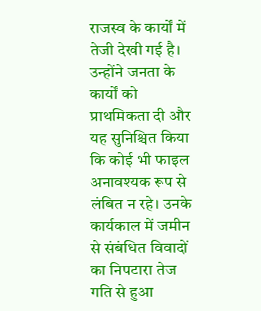राजस्व के कार्यों में तेजी देखी गई है। उन्होंने जनता के कार्यों को प्राथमिकता दी और यह सुनिश्चित किया कि कोई भी फाइल अनावश्यक रूप से लंबित न रहे। उनके कार्यकाल में जमीन से संबंधित विवादों का निपटारा तेज गति से हुआ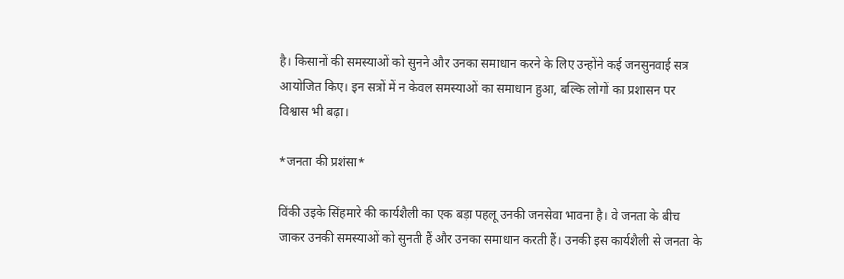है। किसानों की समस्याओं को सुनने और उनका समाधान करने के लिए उन्होंने कई जनसुनवाई सत्र आयोजित किए। इन सत्रों में न केवल समस्याओं का समाधान हुआ, बल्कि लोगों का प्रशासन पर विश्वास भी बढ़ा।

*जनता की प्रशंसा*

विंकी उइके सिंहमारे की कार्यशैली का एक बड़ा पहलू उनकी जनसेवा भावना है। वे जनता के बीच जाकर उनकी समस्याओं को सुनती हैं और उनका समाधान करती हैं। उनकी इस कार्यशैली से जनता के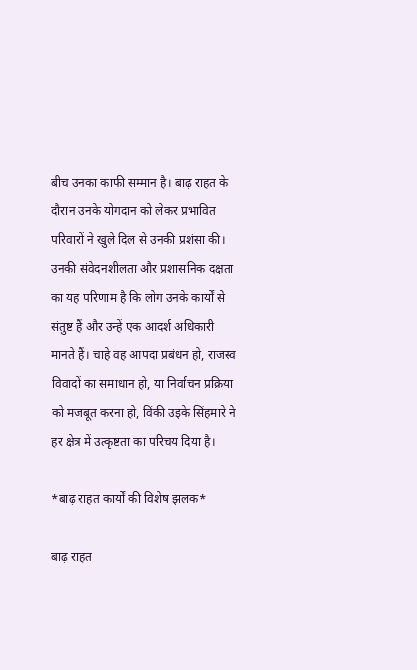बीच उनका काफी सम्मान है। बाढ़ राहत के दौरान उनके योगदान को लेकर प्रभावित परिवारों ने खुले दिल से उनकी प्रशंसा की। उनकी संवेदनशीलता और प्रशासनिक दक्षता का यह परिणाम है कि लोग उनके कार्यों से संतुष्ट हैं और उन्हें एक आदर्श अधिकारी मानते हैं। चाहे वह आपदा प्रबंधन हो, राजस्व विवादों का समाधान हो, या निर्वाचन प्रक्रिया को मजबूत करना हो, विंकी उइके सिंहमारे ने हर क्षेत्र में उत्कृष्टता का परिचय दिया है।

*बाढ़ राहत कार्यों की विशेष झलक*

बाढ़ राहत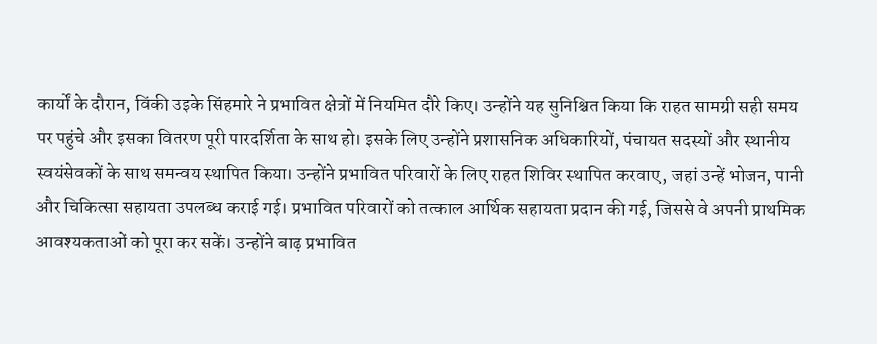कार्यों के दौरान, विंकी उइके सिंहमारे ने प्रभावित क्षेत्रों में नियमित दौरे किए। उन्होंने यह सुनिश्चित किया कि राहत सामग्री सही समय पर पहुंचे और इसका वितरण पूरी पारदर्शिता के साथ हो। इसके लिए उन्होंने प्रशासनिक अधिकारियों, पंचायत सदस्यों और स्थानीय स्वयंसेवकों के साथ समन्वय स्थापित किया। उन्होंने प्रभावित परिवारों के लिए राहत शिविर स्थापित करवाए, जहां उन्हें भोजन, पानी और चिकित्सा सहायता उपलब्ध कराई गई। प्रभावित परिवारों को तत्काल आर्थिक सहायता प्रदान की गई, जिससे वे अपनी प्राथमिक आवश्यकताओं को पूरा कर सकें। उन्होंने बाढ़ प्रभावित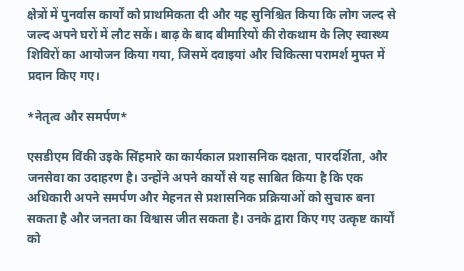क्षेत्रों में पुनर्वास कार्यों को प्राथमिकता दी और यह सुनिश्चित किया कि लोग जल्द से जल्द अपने घरों में लौट सकें। बाढ़ के बाद बीमारियों की रोकथाम के लिए स्वास्थ्य शिविरों का आयोजन किया गया, जिसमें दवाइयां और चिकित्सा परामर्श मुफ्त में प्रदान किए गए।

*नेतृत्व और समर्पण*

एसडीएम विंकी उइके सिंहमारे का कार्यकाल प्रशासनिक दक्षता, पारदर्शिता, और जनसेवा का उदाहरण है। उन्होंने अपने कार्यों से यह साबित किया है कि एक अधिकारी अपने समर्पण और मेहनत से प्रशासनिक प्रक्रियाओं को सुचारु बना सकता है और जनता का विश्वास जीत सकता है। उनके द्वारा किए गए उत्कृष्ट कार्यों को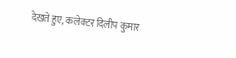देखते हुए, कलेक्टर दिलीप कुमार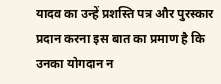यादव का उन्हें प्रशस्ति पत्र और पुरस्कार प्रदान करना इस बात का प्रमाण है कि उनका योगदान न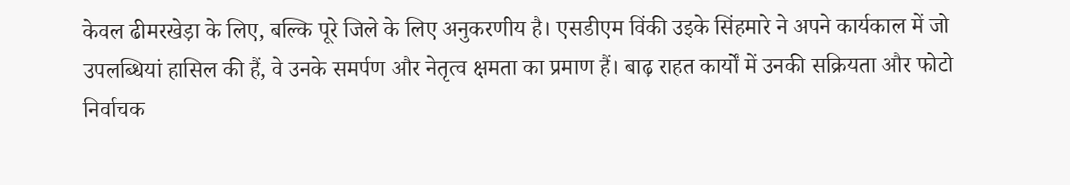केवल ढीमरखेड़ा के लिए, बल्कि पूरे जिले के लिए अनुकरणीय है। एसडीएम विंकी उइके सिंहमारे ने अपने कार्यकाल में जो उपलब्धियां हासिल की हैं, वे उनके समर्पण और नेतृत्व क्षमता का प्रमाण हैं। बाढ़ राहत कार्यों में उनकी सक्रियता और फोटो निर्वाचक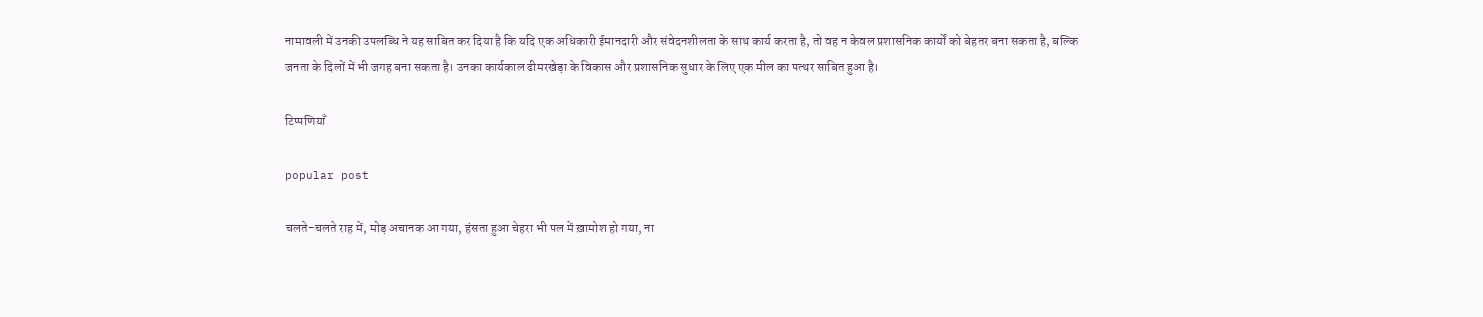नामावली में उनकी उपलब्धि ने यह साबित कर दिया है कि यदि एक अधिकारी ईमानदारी और संवेदनशीलता के साथ कार्य करता है, तो वह न केवल प्रशासनिक कार्यों को बेहतर बना सकता है, बल्कि जनता के दिलों में भी जगह बना सकता है। उनका कार्यकाल ढीमरखेड़ा के विकास और प्रशासनिक सुधार के लिए एक मील का पत्थर साबित हुआ है।

टिप्पणियाँ

popular post

चलते-चलते राह में, मोड़ अचानक आ गया, हंसता हुआ चेहरा भी पल में ख़ामोश हो गया, ना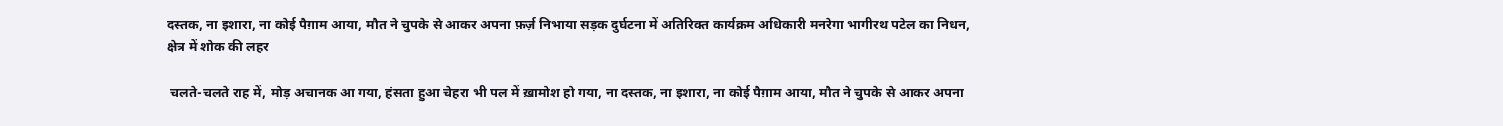दस्तक, ना इशारा, ना कोई पैग़ाम आया, मौत ने चुपके से आकर अपना फ़र्ज़ निभाया सड़क दुर्घटना में अतिरिक्त कार्यक्रम अधिकारी मनरेगा भागीरथ पटेल का निधन, क्षेत्र में शोक की लहर

 चलते-चलते राह में, मोड़ अचानक आ गया, हंसता हुआ चेहरा भी पल में ख़ामोश हो गया, ना दस्तक, ना इशारा, ना कोई पैग़ाम आया, मौत ने चुपके से आकर अपना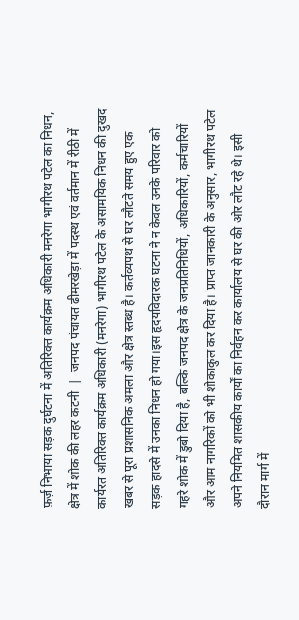फ़र्ज़ निभाया सड़क दुर्घटना में अतिरिक्त कार्यक्रम अधिकारी मनरेगा भागीरथ पटेल का निधन, क्षेत्र में शोक की लहर कटनी  |  जनपद पंचायत ढीमरखेड़ा में पदस्थ एवं वर्तमान में रीठी में कार्यरत अतिरिक्त कार्यक्रम अधिकारी (मनरेगा) भागीरथ पटेल के असामयिक निधन की दुखद खबर से पूरा प्रशासनिक अमला और क्षेत्र स्तब्ध है। कर्तव्यपथ से घर लौटते समय हुए एक सड़क हादसे में उनका निधन हो गया।इस हृदयविदारक घटना ने न केवल उनके परिवार को गहरे शोक में डुबो दिया है, बल्कि जनपद क्षेत्र के जनप्रतिनिधियों, अधिकारियों, कर्मचारियों और आम नागरिकों को भी शोकाकुल कर दिया है। प्राप्त जानकारी के अनुसार, भागीरथ पटेल अपने नियमित शासकीय कार्यों का निर्वहन कर कार्यालय से घर की ओर लौट रहे थे। इसी दौरान मार्ग में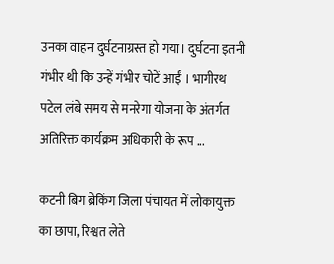उनका वाहन दुर्घटनाग्रस्त हो गया। दुर्घटना इतनी गंभीर थी कि उन्हें गंभीर चोटें आईं । भागीरथ पटेल लंबे समय से मनरेगा योजना के अंतर्गत अतिरिक्त कार्यक्रम अधिकारी के रूप ...

कटनी बिग ब्रेकिंग जिला पंचायत में लोकायुक्त का छापा, रिश्वत लेते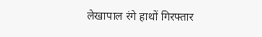लेखापाल रंगे हाथों गिरफ्तार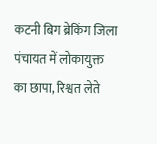कटनी बिग ब्रेकिंग जिला पंचायत में लोकायुक्त का छापा, रिश्वत लेते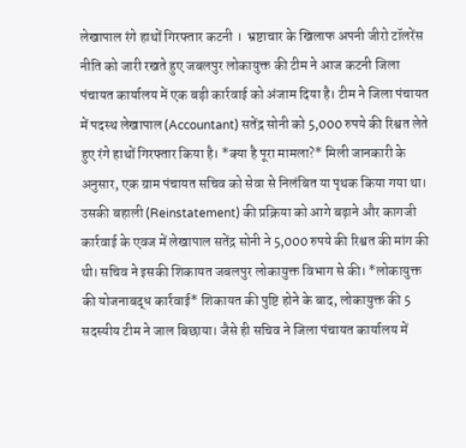लेखापाल रंगे हाथों गिरफ्तार कटनी ।  भ्रष्टाचार के खिलाफ अपनी जीरो टॉलरेंस नीति को जारी रखते हुए जबलपुर लोकायुक्त की टीम ने आज कटनी जिला पंचायत कार्यालय में एक बड़ी कार्रवाई को अंजाम दिया है। टीम ने जिला पंचायत में पदस्थ लेखापाल (Accountant) सतेंद्र सोनी को 5,000 रुपये की रिश्वत लेते हुए रंगे हाथों गिरफ्तार किया है। *क्या है पूरा मामला?* मिली जानकारी के अनुसार, एक ग्राम पंचायत सचिव को सेवा से निलंबित या पृथक किया गया था। उसकी बहाली (Reinstatement) की प्रक्रिया को आगे बढ़ाने और कागजी कार्रवाई के एवज में लेखापाल सतेंद्र सोनी ने 5,000 रुपये की रिश्वत की मांग की थी। सचिव ने इसकी शिकायत जबलपुर लोकायुक्त विभाग से की। *लोकायुक्त की योजनाबद्ध कार्रवाई* शिकायत की पुष्टि होने के बाद, लोकायुक्त की 5 सदस्यीय टीम ने जाल बिछाया। जैसे ही सचिव ने जिला पंचायत कार्यालय में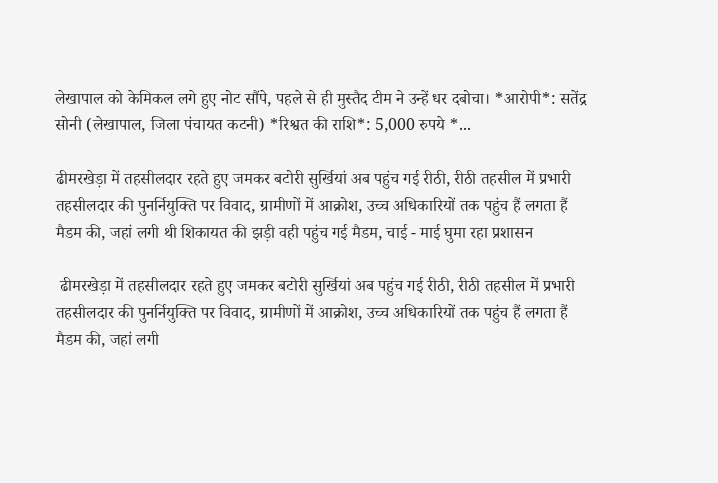लेखापाल को केमिकल लगे हुए नोट सौंपे, पहले से ही मुस्तैद टीम ने उन्हें धर दबोचा। *आरोपी*: सतेंद्र सोनी (लेखापाल, जिला पंचायत कटनी) *रिश्वत की राशि*: 5,000 रुपये *...

ढीमरखेड़ा में तहसीलदार रहते हुए जमकर बटोरी सुर्खियां अब पहुंच गई रीठी, रीठी तहसील में प्रभारी तहसीलदार की पुनर्नियुक्ति पर विवाद, ग्रामीणों में आक्रोश, उच्च अधिकारियों तक पहुंच हैं लगता हैं मैडम की, जहां लगी थी शिकायत की झड़ी वही पहुंच गई मैडम, चाई - माई घुमा रहा प्रशासन

 ढीमरखेड़ा में तहसीलदार रहते हुए जमकर बटोरी सुर्खियां अब पहुंच गई रीठी, रीठी तहसील में प्रभारी तहसीलदार की पुनर्नियुक्ति पर विवाद, ग्रामीणों में आक्रोश, उच्च अधिकारियों तक पहुंच हैं लगता हैं मैडम की, जहां लगी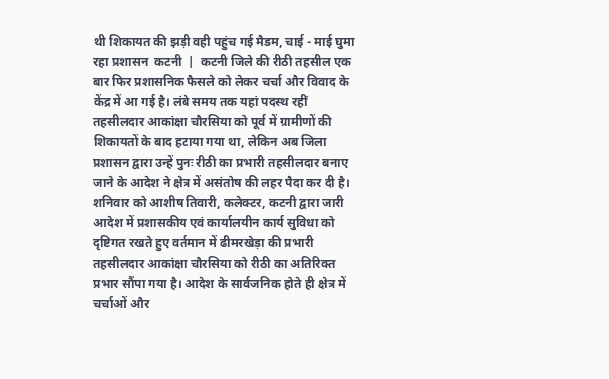थी शिकायत की झड़ी वही पहुंच गई मैडम, चाई - माई घुमा रहा प्रशासन  कटनी  |  कटनी जिले की रीठी तहसील एक बार फिर प्रशासनिक फैसले को लेकर चर्चा और विवाद के केंद्र में आ गई है। लंबे समय तक यहां पदस्थ रहीं तहसीलदार आकांक्षा चौरसिया को पूर्व में ग्रामीणों की शिकायतों के बाद हटाया गया था, लेकिन अब जिला प्रशासन द्वारा उन्हें पुनः रीठी का प्रभारी तहसीलदार बनाए जाने के आदेश ने क्षेत्र में असंतोष की लहर पैदा कर दी है। शनिवार को आशीष तिवारी, कलेक्टर, कटनी द्वारा जारी आदेश में प्रशासकीय एवं कार्यालयीन कार्य सुविधा को दृष्टिगत रखते हुए वर्तमान में ढीमरखेड़ा की प्रभारी तहसीलदार आकांक्षा चौरसिया को रीठी का अतिरिक्त प्रभार सौंपा गया है। आदेश के सार्वजनिक होते ही क्षेत्र में चर्चाओं और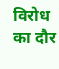विरोध का दौर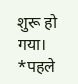शुरू हो गया। *पहले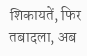शिकायतें, फिर तबादला, अब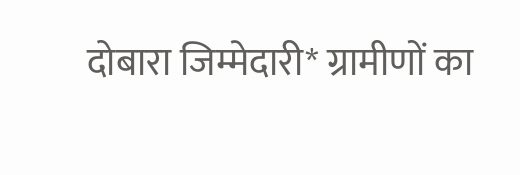दोबारा जिम्मेदारी* ग्रामीणों का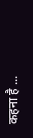कहना है ...